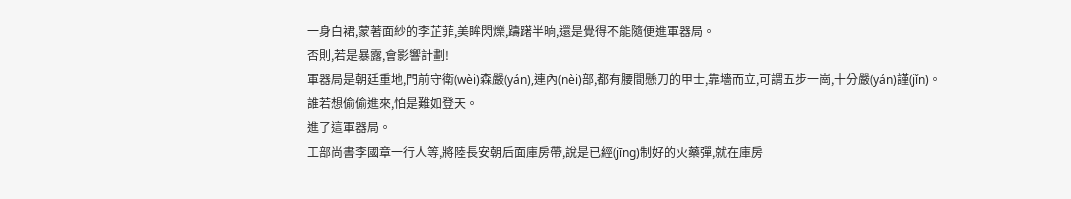一身白裙,蒙著面紗的李芷菲,美眸閃爍,躊躇半晌,還是覺得不能隨便進軍器局。
否則,若是暴露,會影響計劃!
軍器局是朝廷重地,門前守衛(wèi)森嚴(yán),連內(nèi)部,都有腰間懸刀的甲士,靠墻而立,可謂五步一崗,十分嚴(yán)謹(jǐn)。
誰若想偷偷進來,怕是難如登天。
進了這軍器局。
工部尚書李國章一行人等,將陸長安朝后面庫房帶,說是已經(jīng)制好的火藥彈,就在庫房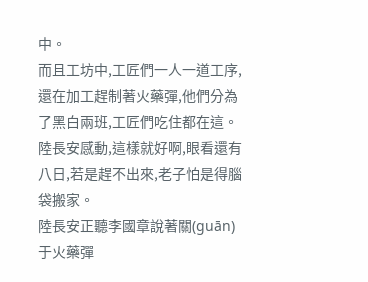中。
而且工坊中,工匠們一人一道工序,還在加工趕制著火藥彈,他們分為了黑白兩班,工匠們吃住都在這。
陸長安感動,這樣就好啊,眼看還有八日,若是趕不出來,老子怕是得腦袋搬家。
陸長安正聽李國章說著關(guān)于火藥彈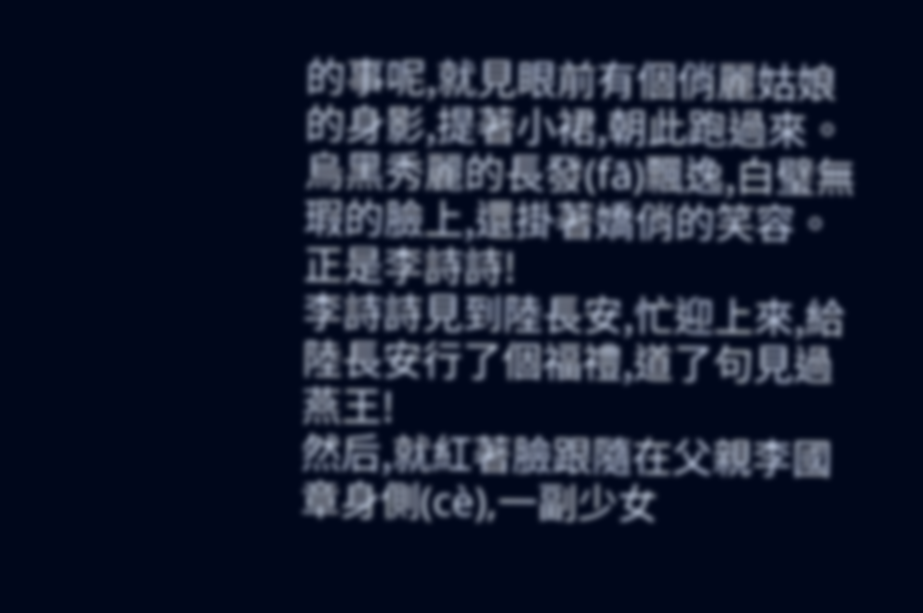的事呢,就見眼前有個俏麗姑娘的身影,提著小裙,朝此跑過來。
烏黑秀麗的長發(fā)飄逸,白璧無瑕的臉上,還掛著嬌俏的笑容。
正是李詩詩!
李詩詩見到陸長安,忙迎上來,給陸長安行了個福禮,道了句見過燕王!
然后,就紅著臉跟隨在父親李國章身側(cè),一副少女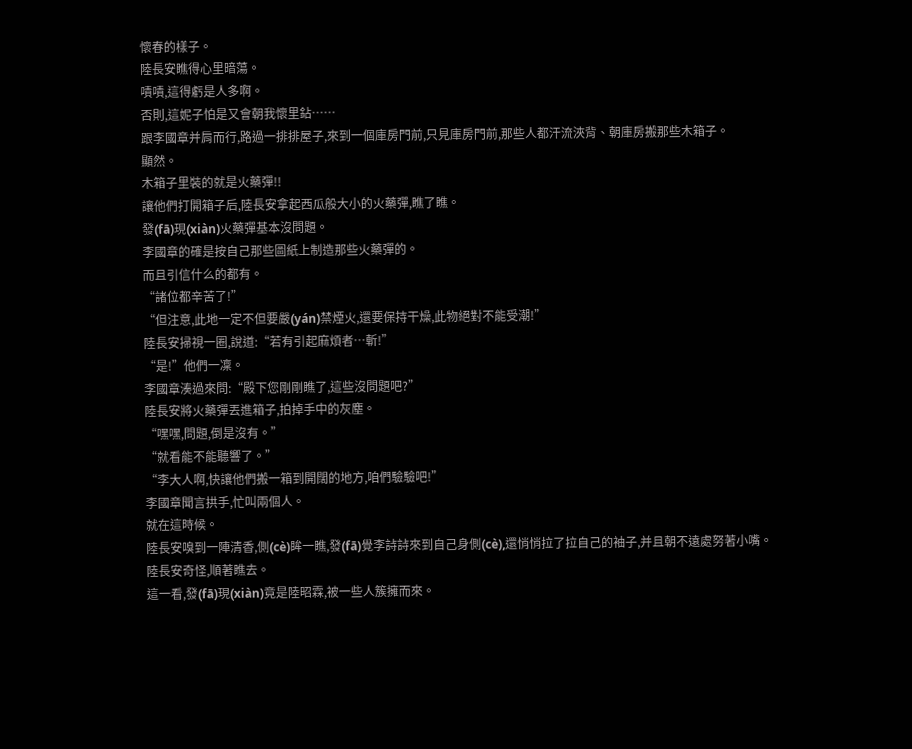懷春的樣子。
陸長安瞧得心里暗蕩。
嘖嘖,這得虧是人多啊。
否則,這妮子怕是又會朝我懷里鉆……
跟李國章并肩而行,路過一排排屋子,來到一個庫房門前,只見庫房門前,那些人都汗流浹背、朝庫房搬那些木箱子。
顯然。
木箱子里裝的就是火藥彈!!
讓他們打開箱子后,陸長安拿起西瓜般大小的火藥彈,瞧了瞧。
發(fā)現(xiàn)火藥彈基本沒問題。
李國章的確是按自己那些圖紙上制造那些火藥彈的。
而且引信什么的都有。
“諸位都辛苦了!”
“但注意,此地一定不但要嚴(yán)禁煙火,還要保持干燥,此物絕對不能受潮!”
陸長安掃視一圈,說道:“若有引起麻煩者…斬!”
“是!”他們一凜。
李國章湊過來問:“殿下您剛剛瞧了,這些沒問題吧?”
陸長安將火藥彈丟進箱子,拍掉手中的灰塵。
“嘿嘿,問題,倒是沒有。”
“就看能不能聽響了。”
“李大人啊,快讓他們搬一箱到開闊的地方,咱們驗驗吧!”
李國章聞言拱手,忙叫兩個人。
就在這時候。
陸長安嗅到一陣清香,側(cè)眸一瞧,發(fā)覺李詩詩來到自己身側(cè),還悄悄拉了拉自己的袖子,并且朝不遠處努著小嘴。
陸長安奇怪,順著瞧去。
這一看,發(fā)現(xiàn)竟是陸昭霖,被一些人簇擁而來。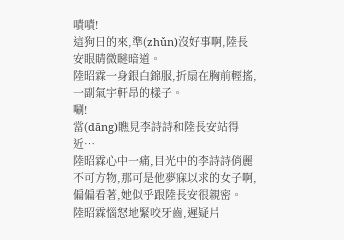嘖嘖!
這狗日的來,準(zhǔn)沒好事啊,陸長安眼睛微瞇暗道。
陸昭霖一身銀白錦服,折扇在胸前輕搖,一副氣宇軒昂的樣子。
唰!
當(dāng)瞧見李詩詩和陸長安站得近…
陸昭霖心中一痛,目光中的李詩詩俏麗不可方物,那可是他夢寐以求的女子啊,偏偏看著,她似乎跟陸長安很親密。
陸昭霖惱怒地緊咬牙齒,遲疑片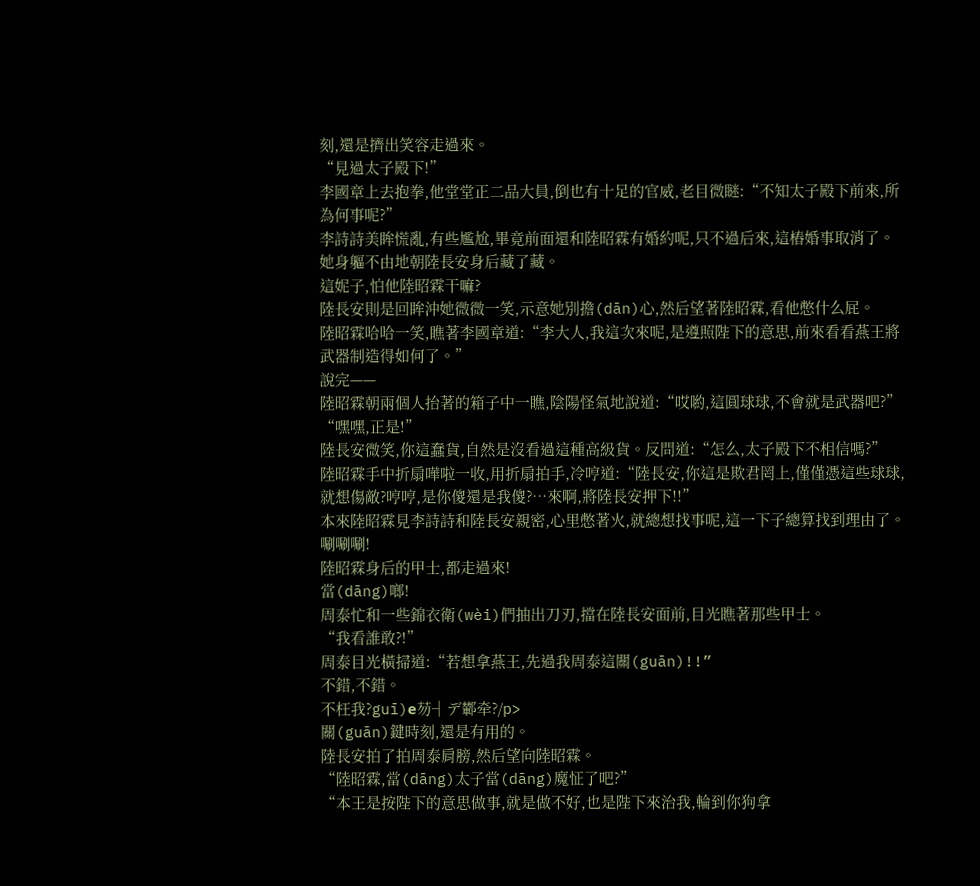刻,還是擠出笑容走過來。
“見過太子殿下!”
李國章上去抱拳,他堂堂正二品大員,倒也有十足的官威,老目微瞇:“不知太子殿下前來,所為何事呢?”
李詩詩美眸慌亂,有些尷尬,畢竟前面還和陸昭霖有婚約呢,只不過后來,這樁婚事取消了。她身軀不由地朝陸長安身后藏了藏。
這妮子,怕他陸昭霖干嘛?
陸長安則是回眸沖她微微一笑,示意她別擔(dān)心,然后望著陸昭霖,看他憋什么屁。
陸昭霖哈哈一笑,瞧著李國章道:“李大人,我這次來呢,是遵照陛下的意思,前來看看燕王將武器制造得如何了。”
說完——
陸昭霖朝兩個人抬著的箱子中一瞧,陰陽怪氣地說道:“哎喲,這圓球球,不會就是武器吧?”
“嘿嘿,正是!”
陸長安微笑,你這蠢貨,自然是沒看過這種高級貨。反問道:“怎么,太子殿下不相信嗎?”
陸昭霖手中折扇嘩啦一收,用折扇拍手,冷哼道:“陸長安,你這是欺君罔上,僅僅憑這些球球,就想傷敵?哼哼,是你傻還是我傻?…來啊,將陸長安押下!!”
本來陸昭霖見李詩詩和陸長安親密,心里憋著火,就總想找事呢,這一下子總算找到理由了。
唰唰唰!
陸昭霖身后的甲士,都走過來!
當(dāng)啷!
周泰忙和一些錦衣衛(wèi)們抽出刀刃,擋在陸長安面前,目光瞧著那些甲士。
“我看誰敢?!”
周泰目光橫掃道:“若想拿燕王,先過我周泰這關(guān)!!”
不錯,不錯。
不枉我?guī)е芴┤デ鄻牵?/p>
關(guān)鍵時刻,還是有用的。
陸長安拍了拍周泰肩膀,然后望向陸昭霖。
“陸昭霖,當(dāng)太子當(dāng)魔怔了吧?”
“本王是按陛下的意思做事,就是做不好,也是陛下來治我,輪到你狗拿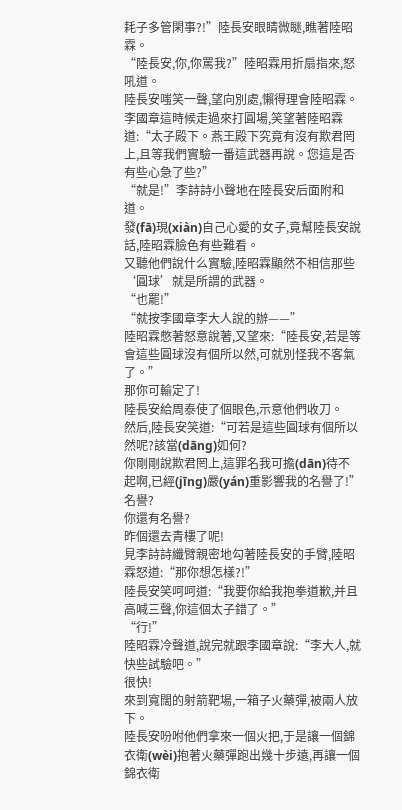耗子多管閑事?!”陸長安眼睛微瞇,瞧著陸昭霖。
“陸長安,你,你罵我?”陸昭霖用折扇指來,怒吼道。
陸長安嗤笑一聲,望向別處,懶得理會陸昭霖。
李國章這時候走過來打圓場,笑望著陸昭霖道:“太子殿下。燕王殿下究竟有沒有欺君罔上,且等我們實驗一番這武器再說。您這是否有些心急了些?”
“就是!”李詩詩小聲地在陸長安后面附和道。
發(fā)現(xiàn)自己心愛的女子,竟幫陸長安說話,陸昭霖臉色有些難看。
又聽他們說什么實驗,陸昭霖顯然不相信那些‘圓球’就是所謂的武器。
“也罷!”
“就按李國章李大人說的辦——”
陸昭霖憋著怒意說著,又望來:“陸長安,若是等會這些圓球沒有個所以然,可就別怪我不客氣了。”
那你可輸定了!
陸長安給周泰使了個眼色,示意他們收刀。
然后,陸長安笑道:“可若是這些圓球有個所以然呢?該當(dāng)如何?
你剛剛說欺君罔上,這罪名我可擔(dān)待不起啊,已經(jīng)嚴(yán)重影響我的名譽了!”
名譽?
你還有名譽?
昨個還去青樓了呢!
見李詩詩纖臂親密地勾著陸長安的手臂,陸昭霖怒道:“那你想怎樣?!”
陸長安笑呵呵道:“我要你給我抱拳道歉,并且高喊三聲,你這個太子錯了。”
“行!”
陸昭霖冷聲道,說完就跟李國章說:“李大人,就快些試驗吧。”
很快!
來到寬闊的射箭靶場,一箱子火藥彈,被兩人放下。
陸長安吩咐他們拿來一個火把,于是讓一個錦衣衛(wèi)抱著火藥彈跑出幾十步遠,再讓一個錦衣衛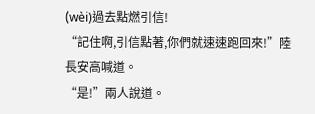(wèi)過去點燃引信!
“記住啊,引信點著,你們就速速跑回來!”陸長安高喊道。
“是!”兩人說道。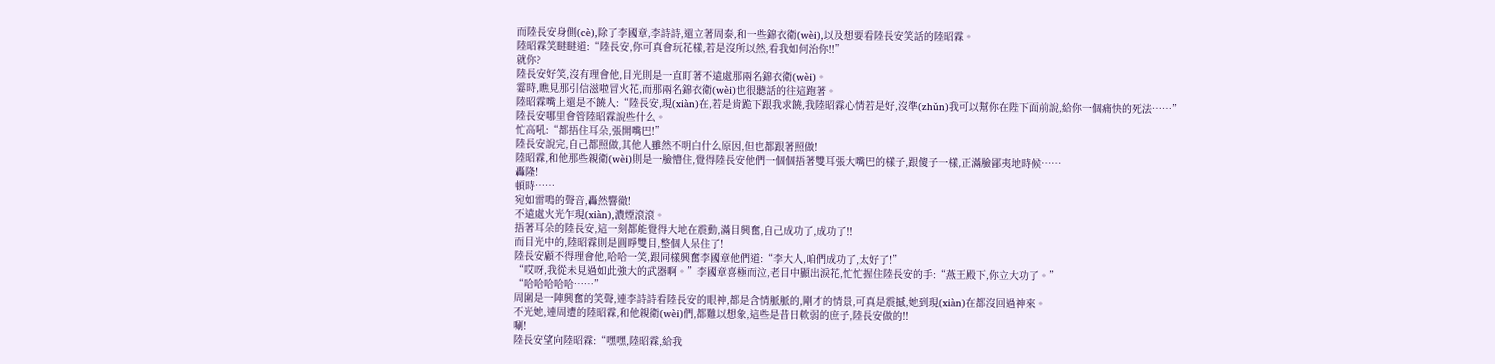而陸長安身側(cè),除了李國章,李詩詩,還立著周泰,和一些錦衣衛(wèi),以及想要看陸長安笑話的陸昭霖。
陸昭霖笑瞇瞇道:“陸長安,你可真會玩花樣,若是沒所以然,看我如何治你!!”
就你?
陸長安好笑,沒有理會他,目光則是一直盯著不遠處那兩名錦衣衛(wèi)。
霎時,瞧見那引信滋啦冒火花,而那兩名錦衣衛(wèi)也很聽話的往這跑著。
陸昭霖嘴上還是不饒人:“陸長安,現(xiàn)在,若是肯跪下跟我求饒,我陸昭霖心情若是好,沒準(zhǔn)我可以幫你在陛下面前說,給你一個痛快的死法……”
陸長安哪里會管陸昭霖說些什么。
忙高吼:“都捂住耳朵,張開嘴巴!”
陸長安說完,自己都照做,其他人雖然不明白什么原因,但也都跟著照做!
陸昭霖,和他那些親衛(wèi)則是一臉懵住,覺得陸長安他們一個個捂著雙耳張大嘴巴的樣子,跟傻子一樣,正滿臉鄙夷地時候……
轟隆!
頓時……
宛如雷鳴的聲音,轟然響徹!
不遠處火光乍現(xiàn),濃煙滾滾。
捂著耳朵的陸長安,這一刻都能覺得大地在震動,滿目興奮,自己成功了,成功了!!
而目光中的,陸昭霖則是圓睜雙目,整個人呆住了!
陸長安顧不得理會他,哈哈一笑,跟同樣興奮李國章他們道:“李大人,咱們成功了,太好了!”
“哎呀,我從未見過如此強大的武器啊。”李國章喜極而泣,老目中顯出淚花,忙忙握住陸長安的手:“燕王殿下,你立大功了。”
“哈哈哈哈哈……”
周圍是一陣興奮的笑聲,連李詩詩看陸長安的眼神,都是含情脈脈的,剛才的情景,可真是震撼,她到現(xiàn)在都沒回過神來。
不光她,連周遭的陸昭霖,和他親衛(wèi)們,都難以想象,這些是昔日軟弱的庶子,陸長安做的!!
唰!
陸長安望向陸昭霖:“嘿嘿,陸昭霖,給我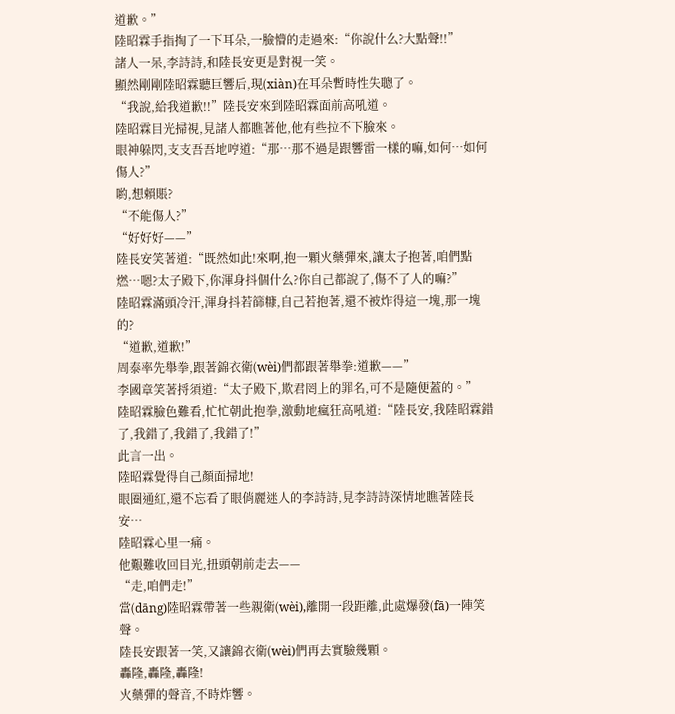道歉。”
陸昭霖手指掏了一下耳朵,一臉懵的走過來:“你說什么?大點聲!!”
諸人一呆,李詩詩,和陸長安更是對視一笑。
顯然剛剛陸昭霖聽巨響后,現(xiàn)在耳朵暫時性失聰了。
“我說,給我道歉!!”陸長安來到陸昭霖面前高吼道。
陸昭霖目光掃視,見諸人都瞧著他,他有些拉不下臉來。
眼神躲閃,支支吾吾地哼道:“那…那不過是跟響雷一樣的嘛,如何…如何傷人?”
喲,想賴賬?
“不能傷人?”
“好好好——”
陸長安笑著道:“既然如此!來啊,抱一顆火藥彈來,讓太子抱著,咱們點燃…嗯?太子殿下,你渾身抖個什么?你自己都說了,傷不了人的嘛?”
陸昭霖滿頭冷汗,渾身抖若篩糠,自己若抱著,還不被炸得這一塊,那一塊的?
“道歉,道歉!”
周泰率先舉拳,跟著錦衣衛(wèi)們都跟著舉拳:道歉——”
李國章笑著捋須道:“太子殿下,欺君罔上的罪名,可不是隨便蓋的。”
陸昭霖臉色難看,忙忙朝此抱拳,激動地瘋狂高吼道:“陸長安,我陸昭霖錯了,我錯了,我錯了,我錯了!”
此言一出。
陸昭霖覺得自己顏面掃地!
眼圈通紅,還不忘看了眼俏麗迷人的李詩詩,見李詩詩深情地瞧著陸長安…
陸昭霖心里一痛。
他艱難收回目光,扭頭朝前走去——
“走,咱們走!”
當(dāng)陸昭霖帶著一些親衛(wèi),離開一段距離,此處爆發(fā)一陣笑聲。
陸長安跟著一笑,又讓錦衣衛(wèi)們再去實驗幾顆。
轟隆,轟隆,轟隆!
火藥彈的聲音,不時炸響。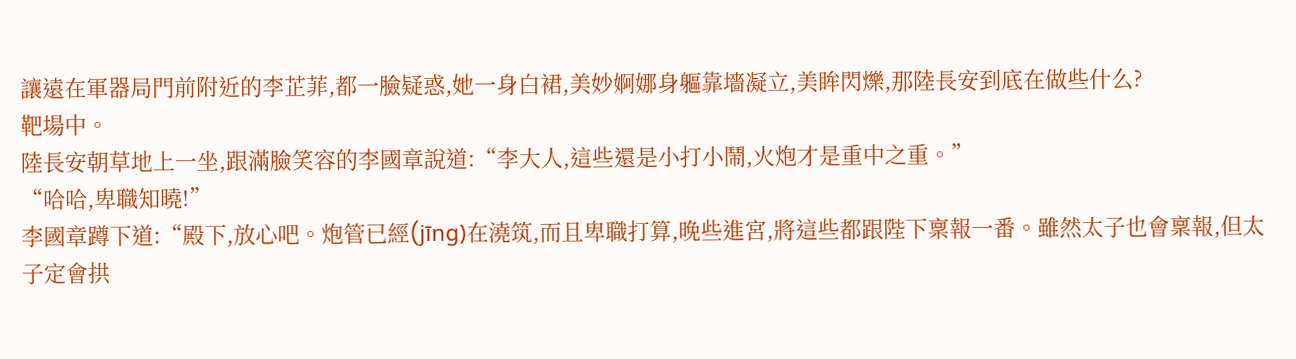讓遠在軍器局門前附近的李芷菲,都一臉疑惑,她一身白裙,美妙婀娜身軀靠墻凝立,美眸閃爍,那陸長安到底在做些什么?
靶場中。
陸長安朝草地上一坐,跟滿臉笑容的李國章說道:“李大人,這些還是小打小鬧,火炮才是重中之重。”
“哈哈,卑職知曉!”
李國章蹲下道:“殿下,放心吧。炮管已經(jīng)在澆筑,而且卑職打算,晚些進宮,將這些都跟陛下稟報一番。雖然太子也會稟報,但太子定會拱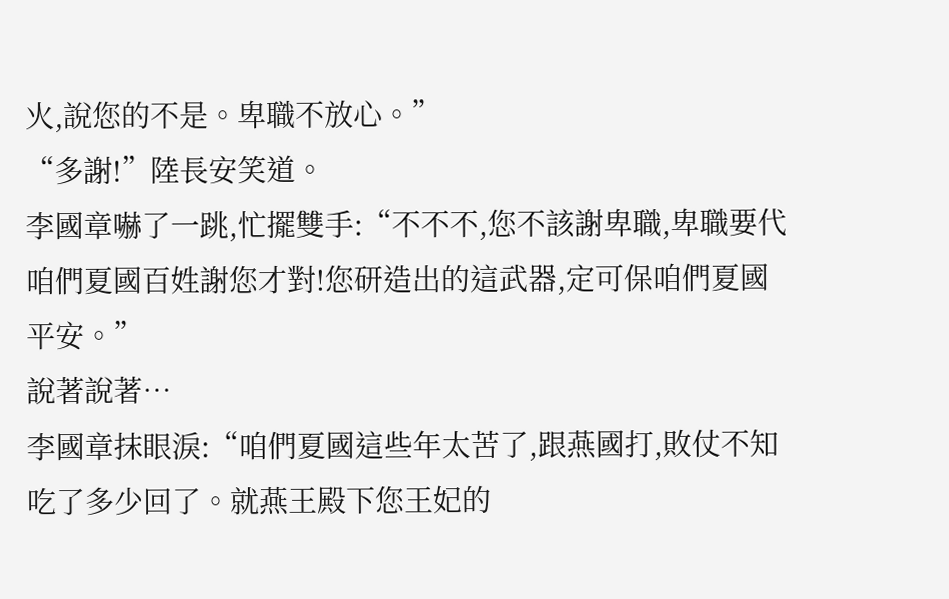火,說您的不是。卑職不放心。”
“多謝!”陸長安笑道。
李國章嚇了一跳,忙擺雙手:“不不不,您不該謝卑職,卑職要代咱們夏國百姓謝您才對!您研造出的這武器,定可保咱們夏國平安。”
說著說著…
李國章抹眼淚:“咱們夏國這些年太苦了,跟燕國打,敗仗不知吃了多少回了。就燕王殿下您王妃的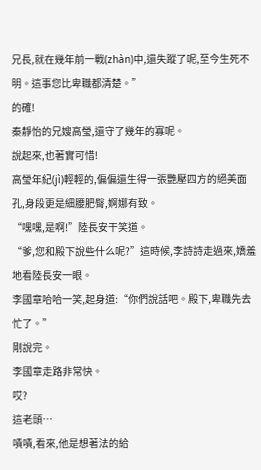兄長,就在幾年前一戰(zhàn)中,還失蹤了呢,至今生死不明。這事您比卑職都清楚。”
的確!
秦靜怡的兄嫂高瑩,還守了幾年的寡呢。
說起來,也著實可惜!
高瑩年紀(jì)輕輕的,偏偏還生得一張艷壓四方的絕美面孔,身段更是細腰肥臀,婀娜有致。
“嘿嘿,是啊!”陸長安干笑道。
“爹,您和殿下說些什么呢?”這時候,李詩詩走過來,嬌羞地看陸長安一眼。
李國章哈哈一笑,起身道:“你們說話吧。殿下,卑職先去忙了。”
剛說完。
李國章走路非常快。
哎?
這老頭…
嘖嘖,看來,他是想著法的給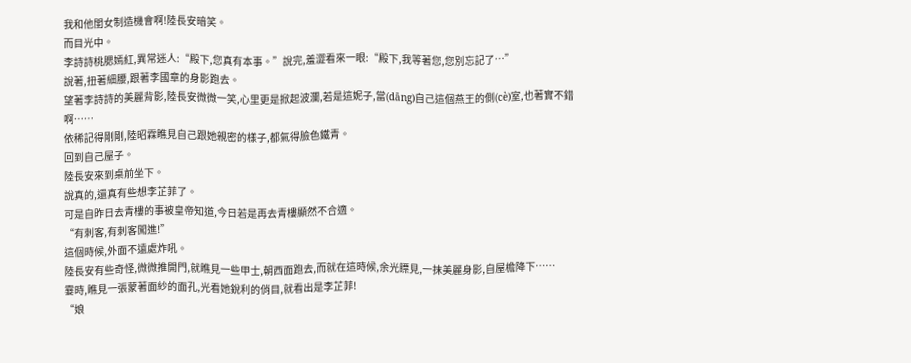我和他閨女制造機會啊!陸長安暗笑。
而目光中。
李詩詩桃腮嫣紅,異常迷人:“殿下,您真有本事。”說完,羞澀看來一眼:“殿下,我等著您,您別忘記了…”
說著,扭著細腰,跟著李國章的身影跑去。
望著李詩詩的美麗背影,陸長安微微一笑,心里更是掀起波瀾,若是這妮子,當(dāng)自己這個燕王的側(cè)室,也著實不錯啊……
依稀記得剛剛,陸昭霖瞧見自己跟她親密的樣子,都氣得臉色鐵青。
回到自己屋子。
陸長安來到桌前坐下。
說真的,還真有些想李芷菲了。
可是自昨日去青樓的事被皇帝知道,今日若是再去青樓顯然不合適。
“有刺客,有刺客闖進!”
這個時候,外面不遠處炸吼。
陸長安有些奇怪,微微推開門,就瞧見一些甲士,朝西面跑去,而就在這時候,余光瞟見,一抹美麗身影,自屋檐降下……
霎時,瞧見一張蒙著面紗的面孔,光看她銳利的俏目,就看出是李芷菲!
“娘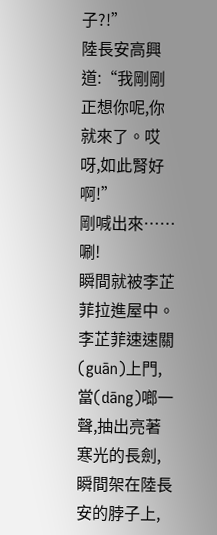子?!”
陸長安高興道:“我剛剛正想你呢,你就來了。哎呀,如此腎好啊!”
剛喊出來……
唰!
瞬間就被李芷菲拉進屋中。
李芷菲速速關(guān)上門,當(dāng)啷一聲,抽出亮著寒光的長劍,瞬間架在陸長安的脖子上,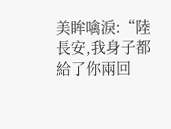美眸噙淚:“陸長安,我身子都給了你兩回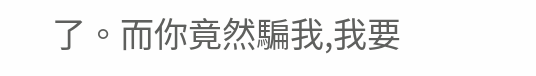了。而你竟然騙我,我要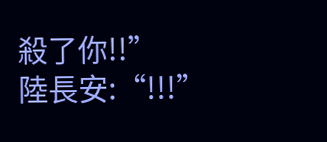殺了你!!”
陸長安:“!!!”